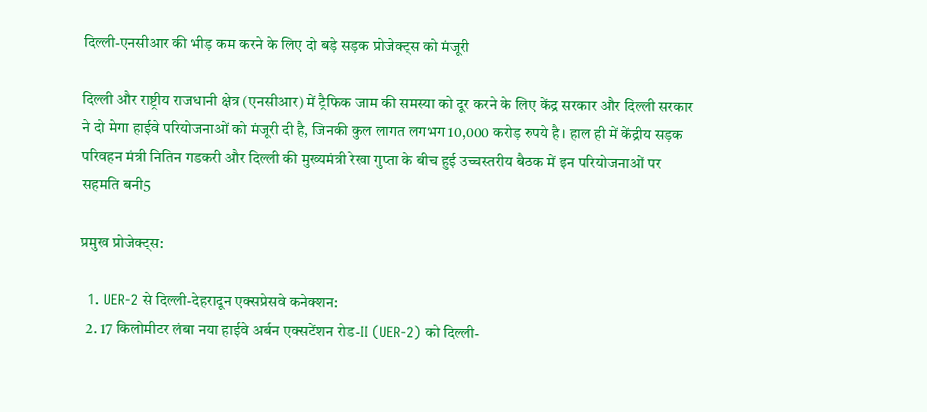दिल्ली-एनसीआर की भीड़ कम करने के लिए दो बड़े सड़क प्रोजेक्ट्स को मंजूरी

दिल्ली और राष्ट्रीय राजधानी क्षेत्र (एनसीआर) में ट्रैफिक जाम की समस्या को दूर करने के लिए केंद्र सरकार और दिल्ली सरकार ने दो मेगा हाईवे परियोजनाओं को मंजूरी दी है, जिनकी कुल लागत लगभग 10,000 करोड़ रुपये है। हाल ही में केंद्रीय सड़क परिवहन मंत्री नितिन गडकरी और दिल्ली की मुख्यमंत्री रेखा गुप्ता के बीच हुई उच्चस्तरीय बैठक में इन परियोजनाओं पर सहमति बनी5

प्रमुख प्रोजेक्ट्स:

  1. UER-2 से दिल्ली-देहरादून एक्सप्रेसवे कनेक्शन:
  2. 17 किलोमीटर लंबा नया हाईवे अर्बन एक्सटेंशन रोड-II (UER-2) को दिल्ली-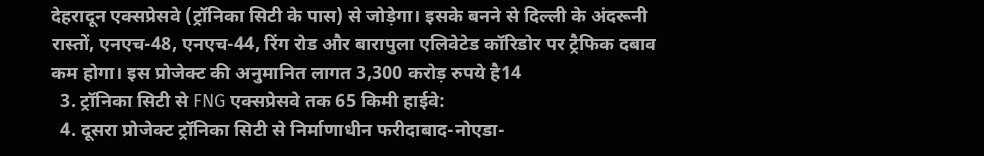देहरादून एक्सप्रेसवे (ट्रॉनिका सिटी के पास) से जोड़ेगा। इसके बनने से दिल्ली के अंदरूनी रास्तों, एनएच-48, एनएच-44, रिंग रोड और बारापुला एलिवेटेड कॉरिडोर पर ट्रैफिक दबाव कम होगा। इस प्रोजेक्ट की अनुमानित लागत 3,300 करोड़ रुपये है14
  3. ट्रॉनिका सिटी से FNG एक्सप्रेसवे तक 65 किमी हाईवे:
  4. दूसरा प्रोजेक्ट ट्रॉनिका सिटी से निर्माणाधीन फरीदाबाद-नोएडा-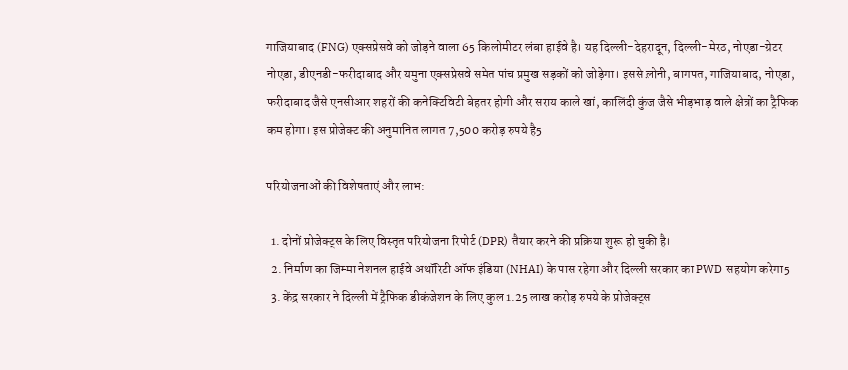गाजियाबाद (FNG) एक्सप्रेसवे को जोड़ने वाला 65 किलोमीटर लंबा हाईवे है। यह दिल्ली-देहरादून, दिल्ली-मेरठ, नोएडा-ग्रेटर नोएडा, डीएनडी-फरीदाबाद और यमुना एक्सप्रेसवे समेत पांच प्रमुख सड़कों को जोड़ेगा। इससे ल़ोनी, बागपत, गाजियाबाद, नोएडा, फरीदाबाद जैसे एनसीआर शहरों की कनेक्टिविटी बेहतर होगी और सराय काले खां, कालिंदी कुंज जैसे भीड़भाड़ वाले क्षेत्रों का ट्रैफिक कम होगा। इस प्रोजेक्ट की अनुमानित लागत 7,500 करोड़ रुपये है5

परियोजनाओं की विशेषताएं और लाभ:

  1. दोनों प्रोजेक्ट्स के लिए विस्तृत परियोजना रिपोर्ट (DPR) तैयार करने की प्रक्रिया शुरू हो चुकी है।
  2. निर्माण का जिम्मा नेशनल हाईवे अथॉरिटी ऑफ इंडिया (NHAI) के पास रहेगा और दिल्ली सरकार का PWD सहयोग करेगा5
  3. केंद्र सरकार ने दिल्ली में ट्रैफिक डीकंजेशन के लिए कुल 1.25 लाख करोड़ रुपये के प्रोजेक्ट्स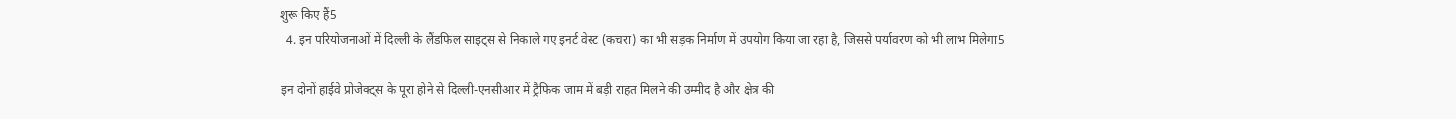शुरू किए हैं5
  4. इन परियोजनाओं में दिल्ली के लैंडफिल साइट्स से निकाले गए इनर्ट वेस्ट (कचरा) का भी सड़क निर्माण में उपयोग किया जा रहा है, जिससे पर्यावरण को भी लाभ मिलेगा5

इन दोनों हाईवे प्रोजेक्ट्स के पूरा होने से दिल्ली-एनसीआर में ट्रैफिक जाम में बड़ी राहत मिलने की उम्मीद है और क्षेत्र की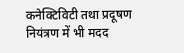कनेक्टिविटी तथा प्रदूषण नियंत्रण में भी मदद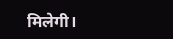मिलेगी।